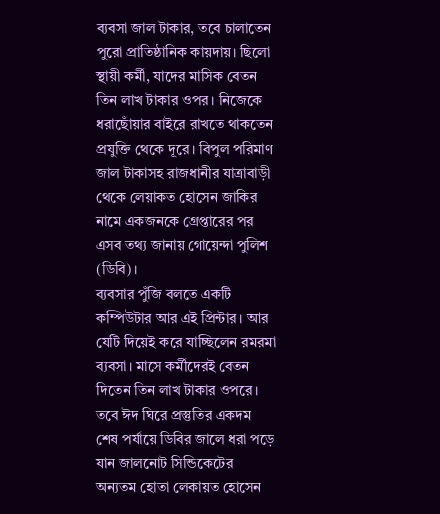ব্যবসা জাল টাকার, তবে চালাতেন পুরো প্রাতিষ্ঠানিক কায়দায়। ছিলো স্থায়ী কর্মী, যাদের মাসিক বেতন তিন লাখ টাকার ওপর। নিজেকে ধরাছোঁয়ার বাইরে রাখতে থাকতেন প্রযুক্তি থেকে দূরে। বিপুল পরিমাণ জাল টাকাসহ রাজধানীর যাত্রাবাড়ী থেকে লেয়াকত হোসেন জাকির নামে একজনকে গ্রেপ্তারের পর এসব তথ্য জানায় গোয়েন্দা পুলিশ (ডিবি)।
ব্যবসার পুঁজি বলতে একটি কম্পিউটার আর এই প্রিন্টার। আর যেটি দিয়েই করে যাচ্ছিলেন রমরমা ব্যবসা। মাসে কর্মীদেরই বেতন দিতেন তিন লাখ টাকার ওপরে। তবে ঈদ ঘিরে প্রস্তুতির একদম শেষ পর্যায়ে ডিবির জালে ধরা পড়ে যান জালনোট সিন্ডিকেটের অন্যতম হোতা লেকায়ত হোসেন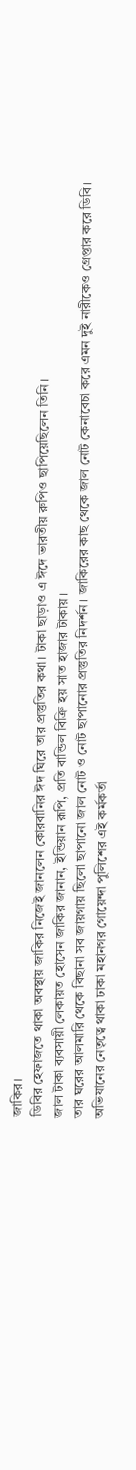জাকির।
ডিবির হেফাজতে থাকা অবস্থায় জাকির নিজেই জানলেন কোরবানির ঈদ ঘিরে তার প্রস্তুতির কথা। টাকা ছাড়াও এ ঈদে ভারতীয় রুপিও ছাপিয়েছিলেন তিনি।
জাল টাকা ব্যবসায়ী লেকায়ত হোসেন জাকির জানান, ইন্ডিয়ান রূপি, প্রতি বান্ডিল বিক্রি হয় সাত হাজার টাকায়।
তার ঘরের আলমারি থেকে বিছানা সব জায়গায় ছিলো ছাপানো জাল নোট ও নোট ছাপানোর প্রস্তুতির নিদর্শন। জাকিরের কাছ থেকে জাল নোট কেনাবেচা করে এমন দুই নারীকেও গ্রেপ্তার করে ডিবি।
অভিযানের নেতৃত্বে থাকা ঢাকা মহানগর গোয়েন্দা পুলিশের এই কর্মকর্তা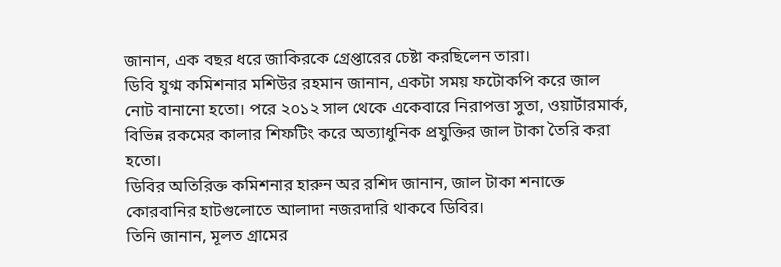জানান, এক বছর ধরে জাকিরকে গ্রেপ্তারের চেষ্টা করছিলেন তারা।
ডিবি যুগ্ম কমিশনার মশিউর রহমান জানান, একটা সময় ফটোকপি করে জাল নোট বানানো হতো। পরে ২০১২ সাল থেকে একেবারে নিরাপত্তা সুতা, ওয়ার্টারমার্ক, বিভিন্ন রকমের কালার শিফটিং করে অত্যাধুনিক প্রযুক্তির জাল টাকা তৈরি করা হতো।
ডিবির অতিরিক্ত কমিশনার হারুন অর রশিদ জানান, জাল টাকা শনাক্তে কোরবানির হাটগুলোতে আলাদা নজরদারি থাকবে ডিবির।
তিনি জানান, মূলত গ্রামের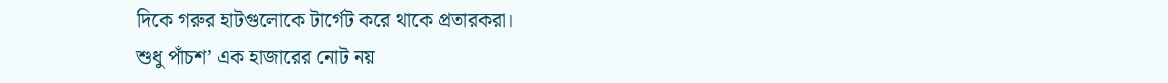দিকে গরুর হাটগুলোকে টার্গেট করে থাকে প্রতারকরা।
শুধু পাঁচশ’ এক হাজারের নোট নয়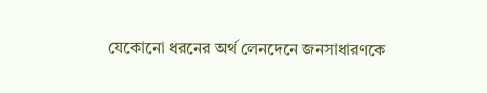যেকোনো ধরনের অর্থ লেনদেনে জনসাধারণকে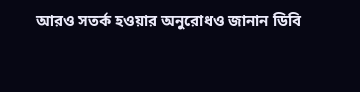আরও সতর্ক হওয়ার অনুরোধও জানান ডিবি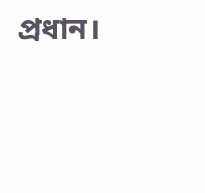প্রধান।